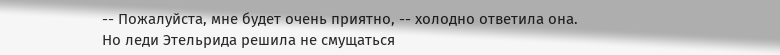-- Пожалуйста, мне будет очень приятно, -- холодно ответила она.
Но леди Этельрида решила не смущаться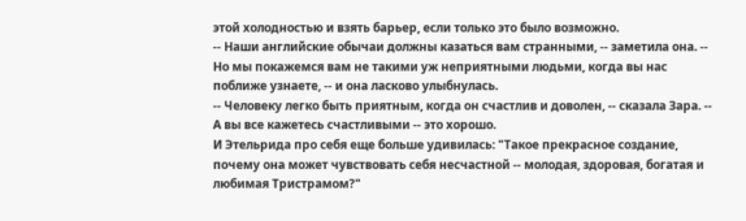этой холодностью и взять барьер, если только это было возможно.
-- Наши английские обычаи должны казаться вам странными, -- заметила она. -- Но мы покажемся вам не такими уж неприятными людьми, когда вы нас поближе узнаете, -- и она ласково улыбнулась.
-- Человеку легко быть приятным, когда он счастлив и доволен, -- сказала Зара. -- А вы все кажетесь счастливыми -- это хорошо.
И Этельрида про себя еще больше удивилась: "Такое прекрасное создание, почему она может чувствовать себя несчастной -- молодая, здоровая, богатая и любимая Тристрамом?"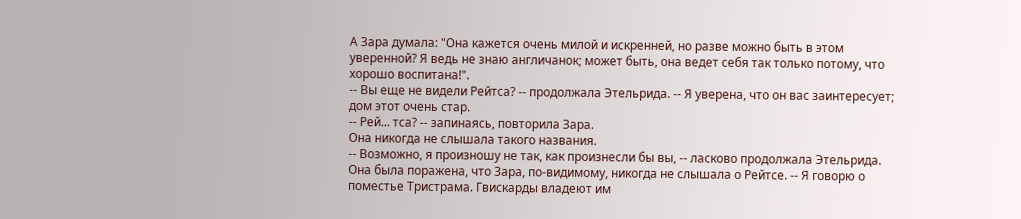А Зара думала: "Она кажется очень милой и искренней, но разве можно быть в этом уверенной? Я ведь не знаю англичанок; может быть, она ведет себя так только потому, что хорошо воспитана!".
-- Вы еще не видели Рейтса? -- продолжала Этельрида. -- Я уверена, что он вас заинтересует; дом этот очень стар.
-- Рей... тса? -- запинаясь, повторила Зара.
Она никогда не слышала такого названия.
-- Возможно, я произношу не так, как произнесли бы вы, -- ласково продолжала Этельрида. Она была поражена, что Зара, по-видимому, никогда не слышала о Рейтсе. -- Я говорю о поместье Тристрама. Гвискарды владеют им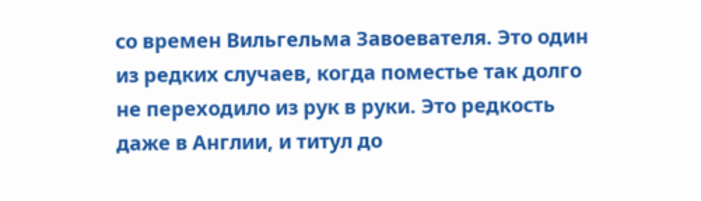со времен Вильгельма Завоевателя. Это один из редких случаев, когда поместье так долго не переходило из рук в руки. Это редкость даже в Англии, и титул до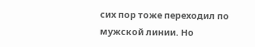сих пор тоже переходил по мужской линии. Но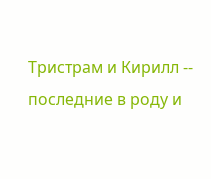Тристрам и Кирилл -- последние в роду и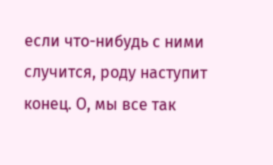если что-нибудь с ними случится, роду наступит конец. О, мы все так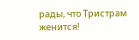рады, что Тристрам женится!